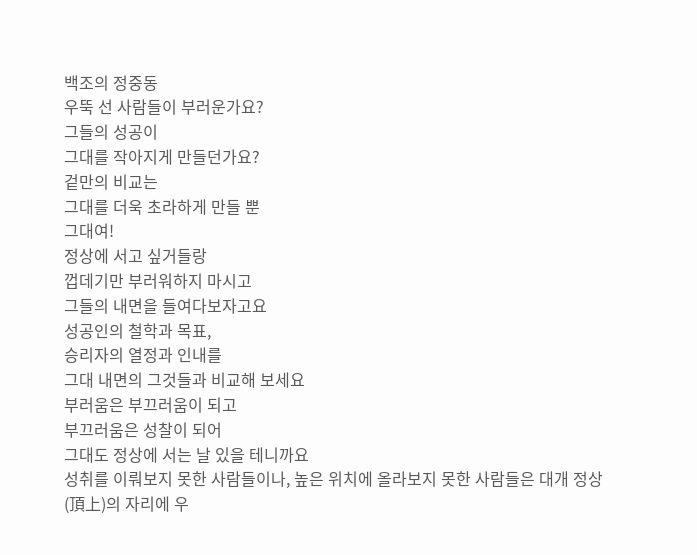백조의 정중동
우뚝 선 사람들이 부러운가요?
그들의 성공이
그대를 작아지게 만들던가요?
겉만의 비교는
그대를 더욱 초라하게 만들 뿐
그대여!
정상에 서고 싶거들랑
껍데기만 부러워하지 마시고
그들의 내면을 들여다보자고요
성공인의 철학과 목표,
승리자의 열정과 인내를
그대 내면의 그것들과 비교해 보세요
부러움은 부끄러움이 되고
부끄러움은 성찰이 되어
그대도 정상에 서는 날 있을 테니까요
성취를 이뤄보지 못한 사람들이나, 높은 위치에 올라보지 못한 사람들은 대개 정상(頂上)의 자리에 우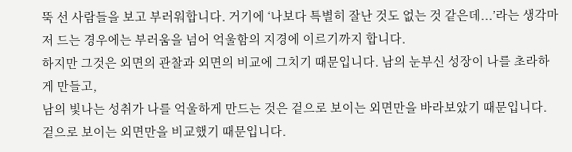뚝 선 사람들을 보고 부러워합니다. 거기에 ‘나보다 특별히 잘난 것도 없는 것 같은데...’라는 생각마저 드는 경우에는 부러움을 넘어 억울함의 지경에 이르기까지 합니다.
하지만 그것은 외면의 관찰과 외면의 비교에 그치기 때문입니다. 남의 눈부신 성장이 나를 초라하게 만들고,
남의 빛나는 성취가 나를 억울하게 만드는 것은 겉으로 보이는 외면만을 바라보았기 때문입니다. 겉으로 보이는 외면만을 비교했기 때문입니다.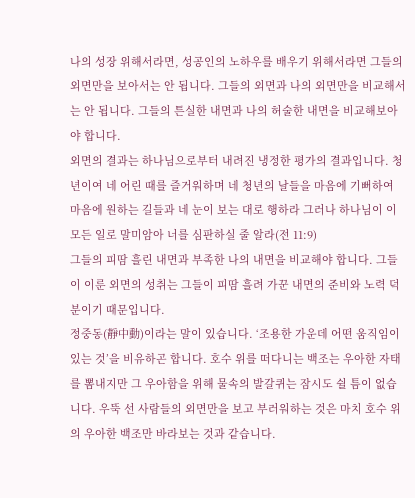나의 성장 위해서라면, 성공인의 노하우를 배우기 위해서라면 그들의 외면만을 보아서는 안 됩니다. 그들의 외면과 나의 외면만을 비교해서는 안 됩니다. 그들의 튼실한 내면과 나의 허술한 내면을 비교해보아야 합니다.
외면의 결과는 하나님으로부터 내려진 냉정한 평가의 결과입니다. 청년이여 네 어린 때를 즐거워하며 네 청년의 날들을 마음에 기뻐하여 마음에 원하는 길들과 네 눈이 보는 대로 행하라 그러나 하나님이 이 모든 일로 말미암아 너를 심판하실 줄 알라(전 11:9)
그들의 피땀 흘린 내면과 부족한 나의 내면을 비교해야 합니다. 그들이 이룬 외면의 성취는 그들이 피땀 흘려 가꾼 내면의 준비와 노력 덕분이기 때문입니다.
정중동(靜中動)이라는 말이 있습니다. ‘조용한 가운데 어떤 움직임이 있는 것’을 비유하곤 합니다. 호수 위를 떠다니는 백조는 우아한 자태를 뽐내지만 그 우아함을 위해 물속의 발갈퀴는 잠시도 쉴 틈이 없습니다. 우뚝 선 사람들의 외면만을 보고 부러워하는 것은 마치 호수 위의 우아한 백조만 바라보는 것과 같습니다.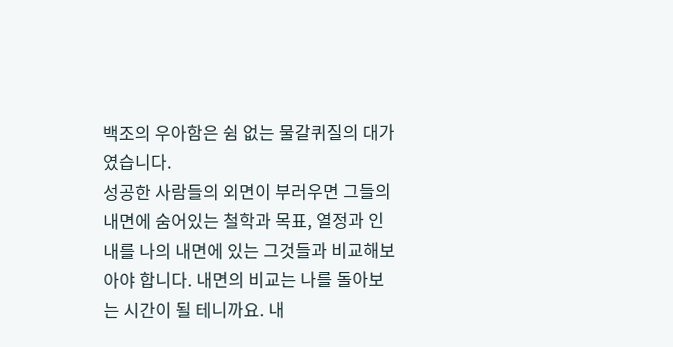백조의 우아함은 쉼 없는 물갈퀴질의 대가였습니다.
성공한 사람들의 외면이 부러우면 그들의 내면에 숨어있는 철학과 목표, 열정과 인내를 나의 내면에 있는 그것들과 비교해보아야 합니다. 내면의 비교는 나를 돌아보는 시간이 될 테니까요. 내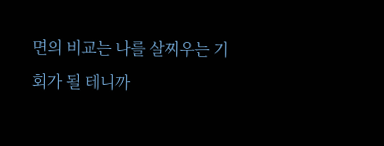면의 비교는 나를 살찌우는 기회가 될 테니까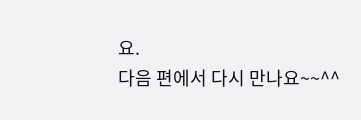요.
다음 편에서 다시 만나요~~^^